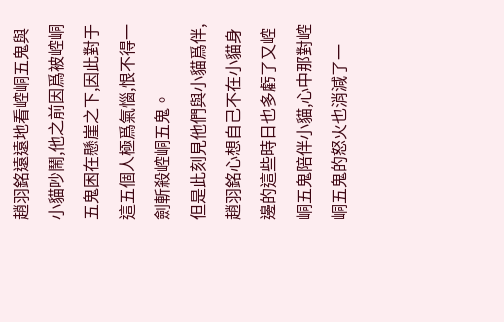趙羽銘遠遠地看崆峒五鬼與小貓吵鬧,他之前因爲被崆峒五鬼困在懸崖之下,因此對于這五個人極爲氣惱,恨不得一劍斬殺崆峒五鬼。
但是此刻見他們與小貓爲伴,趙羽銘心想自己不在小貓身邊的這些時日也多虧了又崆峒五鬼陪伴小貓,心中那對崆峒五鬼的怒火也消減了一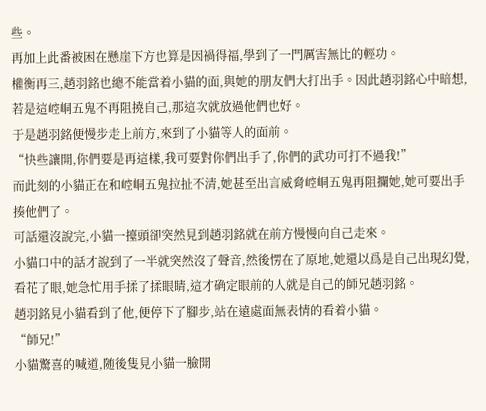些。
再加上此番被困在懸崖下方也算是因禍得福,學到了一門厲害無比的輕功。
權衡再三,趙羽銘也總不能當着小貓的面,與她的朋友們大打出手。因此趙羽銘心中暗想,若是這崆峒五鬼不再阻撓自己,那這次就放過他們也好。
于是趙羽銘便慢步走上前方,來到了小貓等人的面前。
“快些讓開,你們要是再這樣,我可要對你們出手了,你們的武功可打不過我!”
而此刻的小貓正在和崆峒五鬼拉扯不清,她甚至出言威脅崆峒五鬼再阻攔她,她可要出手揍他們了。
可話還沒說完,小貓一擡頭卻突然見到趙羽銘就在前方慢慢向自己走來。
小貓口中的話才說到了一半就突然沒了聲音,然後愣在了原地,她還以爲是自己出現幻覺,看花了眼,她急忙用手揉了揉眼睛,這才确定眼前的人就是自己的師兄趙羽銘。
趙羽銘見小貓看到了他,便停下了腳步,站在遠處面無表情的看着小貓。
“師兄!”
小貓驚喜的喊道,随後隻見小貓一臉開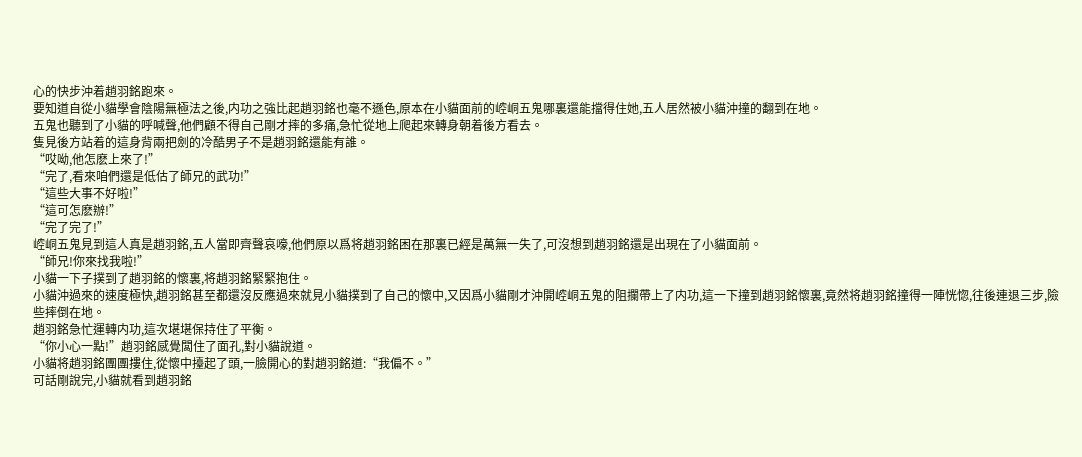心的快步沖着趙羽銘跑來。
要知道自從小貓學會陰陽無極法之後,内功之強比起趙羽銘也毫不遜色,原本在小貓面前的崆峒五鬼哪裏還能擋得住她,五人居然被小貓沖撞的翻到在地。
五鬼也聽到了小貓的呼喊聲,他們顧不得自己剛才摔的多痛,急忙從地上爬起來轉身朝着後方看去。
隻見後方站着的這身背兩把劍的冷酷男子不是趙羽銘還能有誰。
“哎呦,他怎麽上來了!”
“完了,看來咱們還是低估了師兄的武功!”
“這些大事不好啦!”
“這可怎麽辦!”
“完了完了!”
崆峒五鬼見到這人真是趙羽銘,五人當即齊聲哀嚎,他們原以爲将趙羽銘困在那裏已經是萬無一失了,可沒想到趙羽銘還是出現在了小貓面前。
“師兄!你來找我啦!”
小貓一下子撲到了趙羽銘的懷裏,将趙羽銘緊緊抱住。
小貓沖過來的速度極快,趙羽銘甚至都還沒反應過來就見小貓撲到了自己的懷中,又因爲小貓剛才沖開崆峒五鬼的阻攔帶上了内功,這一下撞到趙羽銘懷裏,竟然将趙羽銘撞得一陣恍惚,往後連退三步,險些摔倒在地。
趙羽銘急忙運轉内功,這次堪堪保持住了平衡。
“你小心一點!”趙羽銘感覺闆住了面孔,對小貓說道。
小貓将趙羽銘團團摟住,從懷中擡起了頭,一臉開心的對趙羽銘道:“我偏不。”
可話剛說完,小貓就看到趙羽銘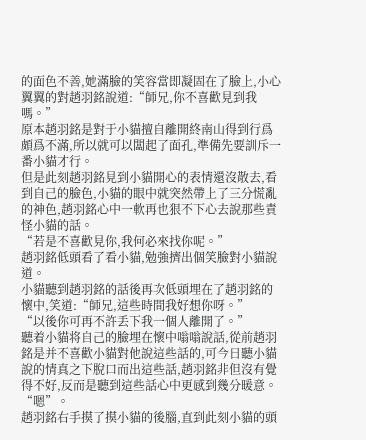的面色不善,她滿臉的笑容當即凝固在了臉上,小心翼翼的對趙羽銘說道:“師兄,你不喜歡見到我嗎。”
原本趙羽銘是對于小貓擅自離開終南山得到行爲頗爲不滿,所以就可以闆起了面孔,準備先要訓斥一番小貓才行。
但是此刻趙羽銘見到小貓開心的表情還沒散去,看到自己的臉色,小貓的眼中就突然帶上了三分慌亂的神色,趙羽銘心中一軟再也狠不下心去說那些責怪小貓的話。
“若是不喜歡見你,我何必來找你呢。”
趙羽銘低頭看了看小貓,勉強擠出個笑臉對小貓說道。
小貓聽到趙羽銘的話後再次低頭埋在了趙羽銘的懷中,笑道:“師兄,這些時間我好想你呀。”
“以後你可再不許丢下我一個人離開了。”
聽着小貓将自己的臉埋在懷中嗡嗡說話,從前趙羽銘是并不喜歡小貓對他說這些話的,可今日聽小貓說的情真之下脫口而出這些話,趙羽銘非但沒有覺得不好,反而是聽到這些話心中更感到幾分暖意。
“嗯”。
趙羽銘右手摸了摸小貓的後腦,直到此刻小貓的頭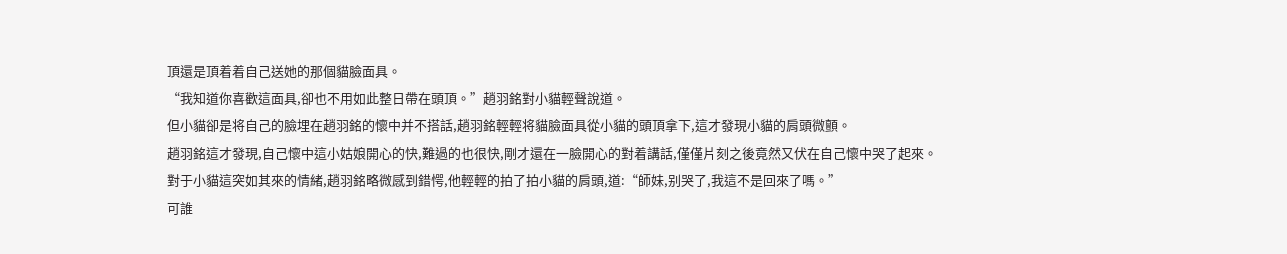頂還是頂着着自己送她的那個貓臉面具。
“我知道你喜歡這面具,卻也不用如此整日帶在頭頂。”趙羽銘對小貓輕聲說道。
但小貓卻是将自己的臉埋在趙羽銘的懷中并不搭話,趙羽銘輕輕将貓臉面具從小貓的頭頂拿下,這才發現小貓的肩頭微顫。
趙羽銘這才發現,自己懷中這小姑娘開心的快,難過的也很快,剛才還在一臉開心的對着講話,僅僅片刻之後竟然又伏在自己懷中哭了起來。
對于小貓這突如其來的情緒,趙羽銘略微感到錯愕,他輕輕的拍了拍小貓的肩頭,道:“師妹,别哭了,我這不是回來了嗎。”
可誰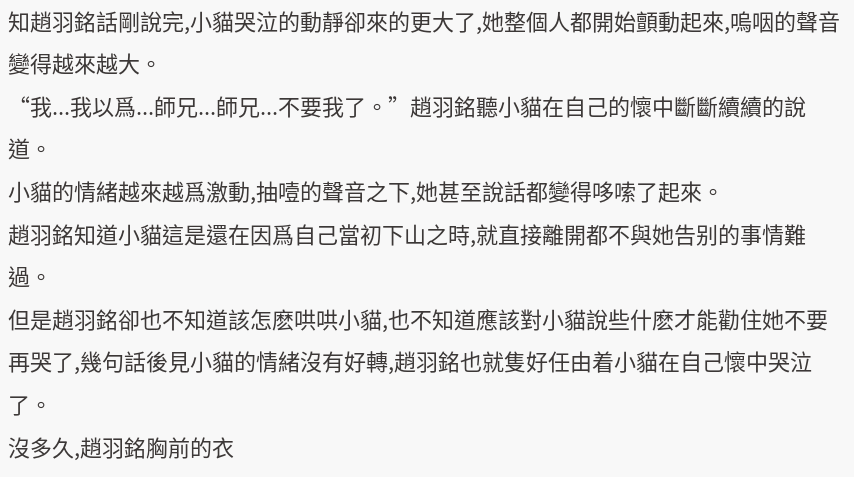知趙羽銘話剛說完,小貓哭泣的動靜卻來的更大了,她整個人都開始顫動起來,嗚咽的聲音變得越來越大。
“我...我以爲...師兄...師兄...不要我了。”趙羽銘聽小貓在自己的懷中斷斷續續的說道。
小貓的情緒越來越爲激動,抽噎的聲音之下,她甚至說話都變得哆嗦了起來。
趙羽銘知道小貓這是還在因爲自己當初下山之時,就直接離開都不與她告别的事情難過。
但是趙羽銘卻也不知道該怎麽哄哄小貓,也不知道應該對小貓說些什麽才能勸住她不要再哭了,幾句話後見小貓的情緒沒有好轉,趙羽銘也就隻好任由着小貓在自己懷中哭泣了。
沒多久,趙羽銘胸前的衣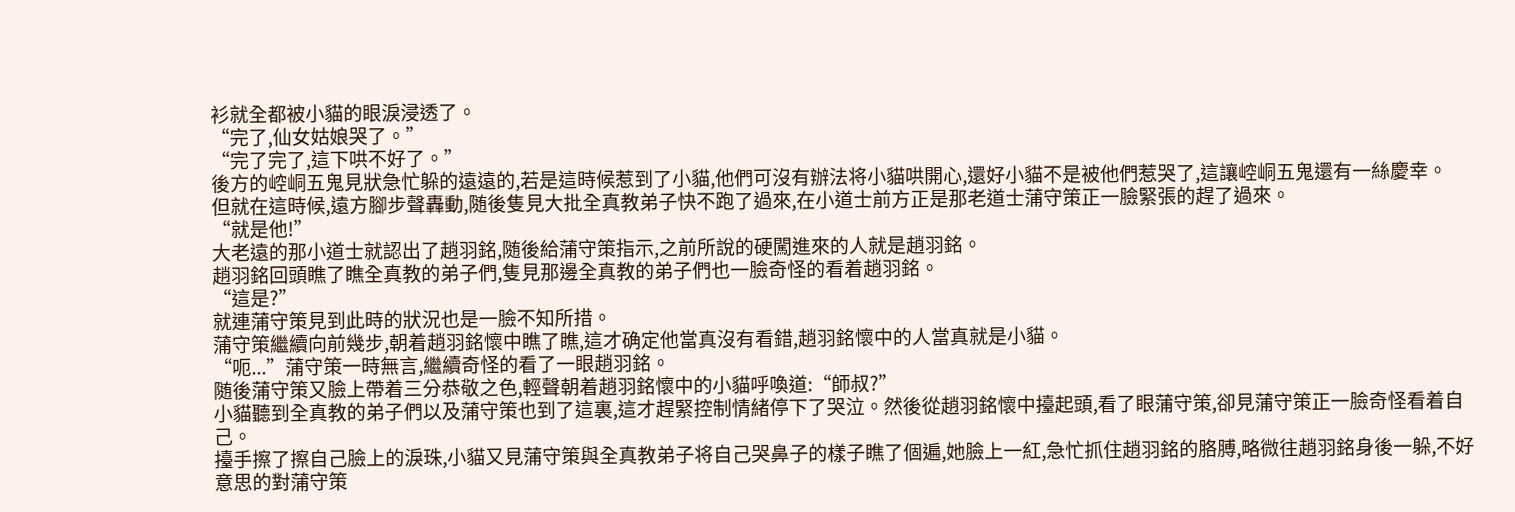衫就全都被小貓的眼淚浸透了。
“完了,仙女姑娘哭了。”
“完了完了,這下哄不好了。”
後方的崆峒五鬼見狀急忙躲的遠遠的,若是這時候惹到了小貓,他們可沒有辦法将小貓哄開心,還好小貓不是被他們惹哭了,這讓崆峒五鬼還有一絲慶幸。
但就在這時候,遠方腳步聲轟動,随後隻見大批全真教弟子快不跑了過來,在小道士前方正是那老道士蒲守策正一臉緊張的趕了過來。
“就是他!”
大老遠的那小道士就認出了趙羽銘,随後給蒲守策指示,之前所說的硬闖進來的人就是趙羽銘。
趙羽銘回頭瞧了瞧全真教的弟子們,隻見那邊全真教的弟子們也一臉奇怪的看着趙羽銘。
“這是?”
就連蒲守策見到此時的狀況也是一臉不知所措。
蒲守策繼續向前幾步,朝着趙羽銘懷中瞧了瞧,這才确定他當真沒有看錯,趙羽銘懷中的人當真就是小貓。
“呃...”蒲守策一時無言,繼續奇怪的看了一眼趙羽銘。
随後蒲守策又臉上帶着三分恭敬之色,輕聲朝着趙羽銘懷中的小貓呼喚道:“師叔?”
小貓聽到全真教的弟子們以及蒲守策也到了這裏,這才趕緊控制情緒停下了哭泣。然後從趙羽銘懷中擡起頭,看了眼蒲守策,卻見蒲守策正一臉奇怪看着自己。
擡手擦了擦自己臉上的淚珠,小貓又見蒲守策與全真教弟子将自己哭鼻子的樣子瞧了個遍,她臉上一紅,急忙抓住趙羽銘的胳膊,略微往趙羽銘身後一躲,不好意思的對蒲守策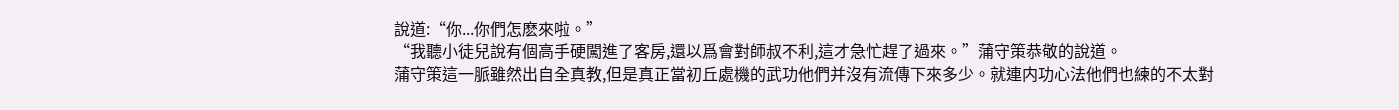說道:“你...你們怎麽來啦。”
“我聽小徒兒說有個高手硬闖進了客房,還以爲會對師叔不利,這才急忙趕了過來。”蒲守策恭敬的說道。
蒲守策這一脈雖然出自全真教,但是真正當初丘處機的武功他們并沒有流傳下來多少。就連内功心法他們也練的不太對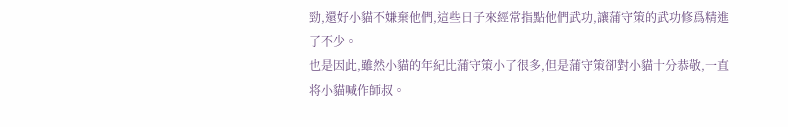勁,還好小貓不嫌棄他們,這些日子來經常指點他們武功,讓蒲守策的武功修爲精進了不少。
也是因此,雖然小貓的年紀比蒲守策小了很多,但是蒲守策卻對小貓十分恭敬,一直将小貓喊作師叔。